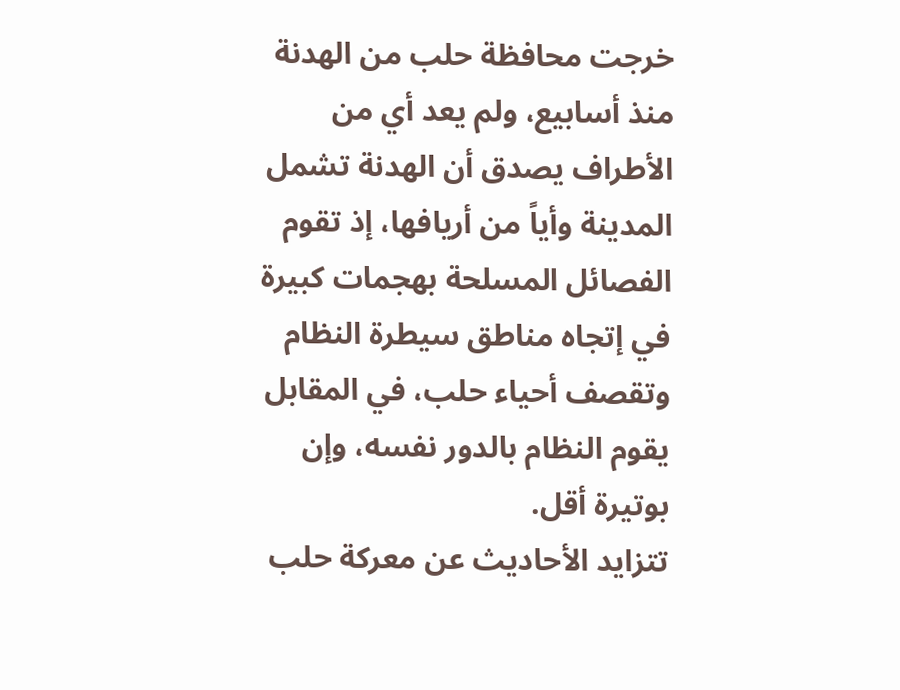خرجت محافظة حلب من الهدنة منذ أسابيع، ولم يعد أي من الأطراف يصدق أن الهدنة تشمل المدينة وأياً من أريافها، إذ تقوم الفصائل المسلحة بهجمات كبيرة في إتجاه مناطق سيطرة النظام وتقصف أحياء حلب، في المقابل يقوم النظام بالدور نفسه، وإن بوتيرة أقل.
تتزايد الأحاديث عن معركة حلب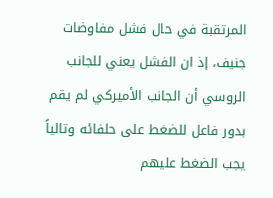المرتقبة في حال فشل مفاوضات جنيف، إذ ان الفشل يعني للجانب الروسي أن الجانب الأميركي لم يقم بدور فاعل للضغط على حلفائه وتالياً يجب الضغط عليهم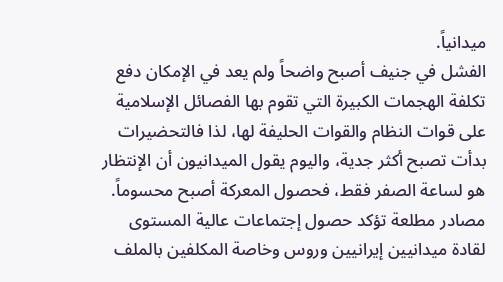ميدانياً.
الفشل في جنيف أصبح واضحاً ولم يعد في الإمكان دفع تكلفة الهجمات الكبيرة التي تقوم بها الفصائل الإسلامية على قوات النظام والقوات الحليفة لها، لذا فالتحضيرات بدأت تصبح أكثر جدية، واليوم يقول الميدانيون أن الإنتظار هو لساعة الصفر فقط، فحصول المعركة أصبح محسوماً.
مصادر مطلعة تؤكد حصول إجتماعات عالية المستوى لقادة ميدانيين إيرانيين وروس وخاصة المكلفين بالملف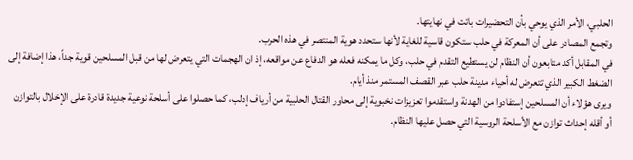الحلبي، الأمر الذي يوحي بأن التحضيرات باتت في نهايتها.
وتجمع المصادر على أن المعركة في حلب ستكون قاسية للغاية لأنها ستحدد هوية المنتصر في هذه الحرب.
في المقابل أكد متابعون أن النظام لن يستطيع التقدم في حلب، وكل ما يمكنه فعله هو الدفاع عن مواقعه، إذ ان الهجمات التي يتعرض لها من قبل المسلحين قوية جداً، هذا إضافة إلى الضغط الكبير الذي تتعرض له أحياء مدينة حلب عبر القصف المستمر منذ أيام.
ويرى هؤلاء أن المسلحين إستفادوا من الهدنة واستقدموا تعزيزات نخبوية إلى محاور القتال الحلبية من أرياف إدلب، كما حصلوا على أسلحة نوعية جديدة قادرة على الإخلال بالتوازن أو أقله إحداث توازن مع الأسلحة الروسية التي حصل عليها النظام.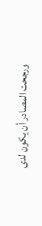ورجحت المصادر أن يكون لدى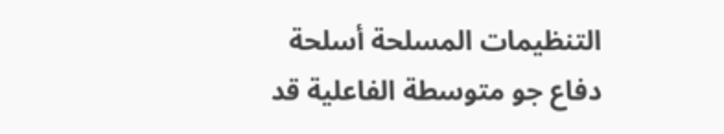التنظيمات المسلحة أسلحة دفاع جو متوسطة الفاعلية قد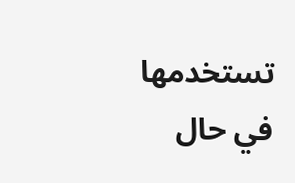تستخدمها في حال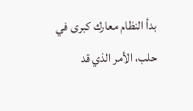بدأ النظام معارك كبرى في حلب، الأمر الذي قد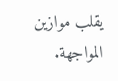يقلب موازين المواجهة.